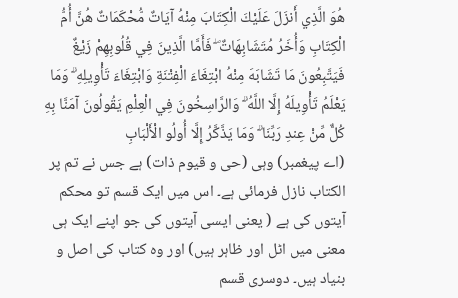هُوَ الَّذِي أَنزَلَ عَلَيْكَ الْكِتَابَ مِنْهُ آيَاتٌ مُّحْكَمَاتٌ هُنَّ أُمُّ الْكِتَابِ وَأُخَرُ مُتَشَابِهَاتٌ ۖ فَأَمَّا الَّذِينَ فِي قُلُوبِهِمْ زَيْغٌ فَيَتَّبِعُونَ مَا تَشَابَهَ مِنْهُ ابْتِغَاءَ الْفِتْنَةِ وَابْتِغَاءَ تَأْوِيلِهِ ۗ وَمَا يَعْلَمُ تَأْوِيلَهُ إِلَّا اللَّهُ ۗ وَالرَّاسِخُونَ فِي الْعِلْمِ يَقُولُونَ آمَنَّا بِهِ كُلٌّ مِّنْ عِندِ رَبِّنَا ۗ وَمَا يَذَّكَّرُ إِلَّا أُولُو الْأَلْبَابِ
(اے پیغمبر) وہی (حی و قیوم ذات) ہے جس نے تم پر الکتاب نازل فرمائی ہے۔ اس میں ایک قسم تو محکم آیتوں کی ہے ( یعنی ایسی آیتوں کی جو اپنے ایک ہی معنی میں اٹل اور ظاہر ہیں) اور وہ کتاب کی اصل و بنیاد ہیں۔ دوسری قسم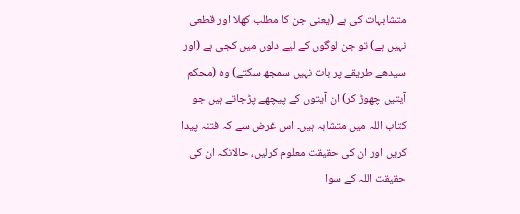متشابہات کی ہے (یعنی جن کا مطلب کھلا اور قطعی نہیں ہے) تو جن لوگوں کے لیے دلوں میں کجی ہے (اور سیدھے طریقے پر بات نہیں سمجھ سکتے) وہ (محکم آیتیں چھوڑ کر) ان آیتوں کے پیچھے پڑجاتے ہیں جو کتاب اللہ میں متشابہ ہیں۔ اس غرض سے کہ فتنہ پیدا کریں اور ان کی حقیقت معلوم کرلیں، حالانکہ ان کی حقیقت اللہ کے سوا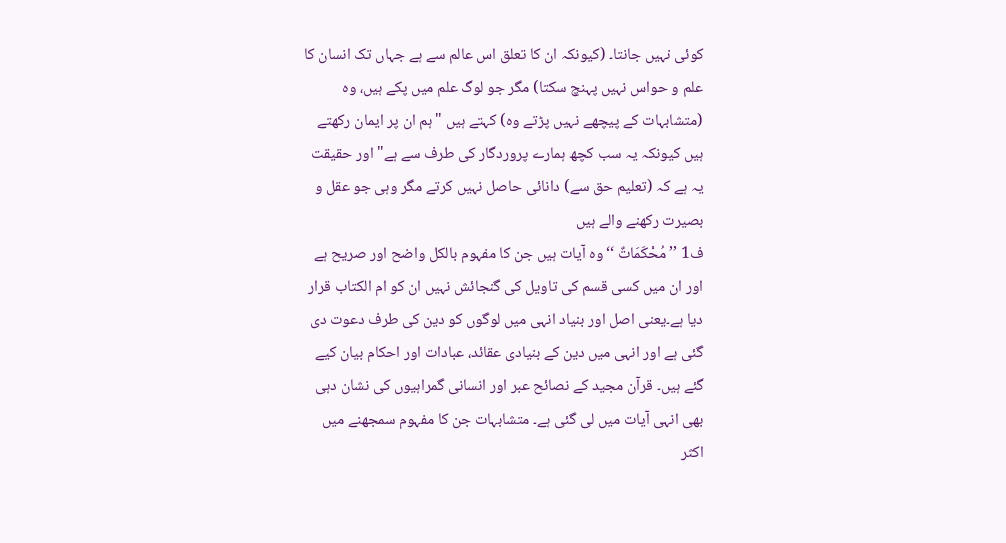کوئی نہیں جانتا۔ (کیونکہ ان کا تعلق اس عالم سے ہے جہاں تک انسان کا علم و حواس نہیں پہنچ سکتا) مگر جو لوگ علم میں پکے ہیں، وہ (متشابہات کے پیچھے نہیں پڑتے وہ) کہتے ہیں "ہم ان پر ایمان رکھتے ہیں کیونکہ یہ سب کچھ ہمارے پروردگار کی طرف سے ہے" اور حقیقت یہ ہے کہ (تعلیم حق سے) دانائی حاصل نہیں کرتے مگر وہی جو عقل و بصیرت رکھنے والے ہیں
ف1 ’’ مُحْكَمَاتٌ ‘‘وہ آیات ہیں جن کا مفہوم بالکل واضح اور صریح ہے اور ان میں کسی قسم کی تاویل کی گنجائش نہیں ان کو ام الکتاب قرار دیا ہے۔یعنی اصل اور بنیاد انہی میں لوگوں کو دین کی طرف دعوت دی گئی ہے اور انہی میں دین کے بنیادی عقائد، عبادات اور احکام بیان کیے گئے ہیں۔ قرآن مجید کے نصائح عبر اور انسانی گمراہیوں کی نشان دہی بھی انہی آیات میں لی گئی ہے۔ متشابہات جن کا مفہوم سمجھنے میں اکثر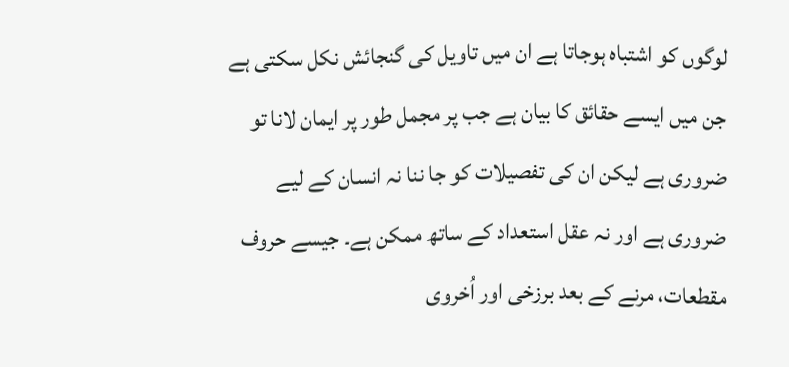لوگوں کو اشتباہ ہوجاتا ہے ان میں تاویل کی گنجائش نکل سکتی ہے جن میں ایسے حقائق کا بیان ہے جب پر مجمل طور پر ایمان لانا تو ضروری ہے لیکن ان کی تفصیلات کو جا ننا نہ انسان کے لیے ضروری ہے اور نہ عقل استعداد کے ساتھ ممکن ہے۔ جیسے حروف مقطعات، مرنے کے بعد برزخی اور اُخروی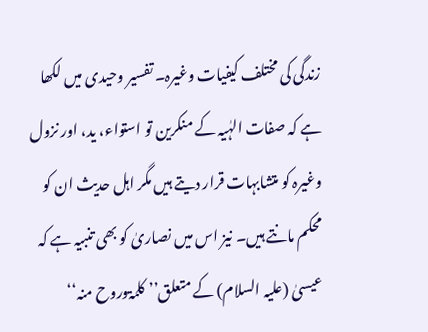زندگی کی مختلف کیفیات وغیرہ۔ تفسیر وحیدی میں لکھا ہے کہ صفات الہٰیہ کے منکرین تو استواء، ید، اور نزول وغیرہ کو متشابہات قرار دیتے ہیں مگر اہل حدیث ان کو محکم مانتے ہیں۔ نیز اس میں نصاریٰ کو بھی تنبیہ ہے کہ عیسیٰ (علیہ السلام) کے متعلق’’ کلمۃوروح منہ‘‘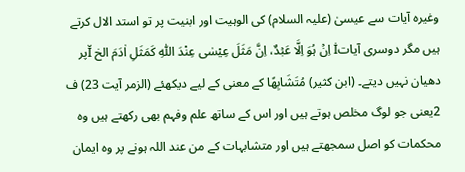وغیرہ آیات سے عیسیٰ (علیہ السلام) کی الوہیت اور ابنیت پر تو استد الال کرتے ہیں مگر دوسری آیاتİ اِنۡ ہُوَ اِلَّا عَبۡدٌ، اِنَّ مَثَلَ عِیْسٰی عِنْدَ اللّٰہِ کَمَثَلِ اٰدَمَ الخ Ĭپر دھیان نہیں دیتے۔ (ابن کثیر) مُتَشَابِهًا کے معنی کے لیے دیکھئے (الزمر آیت 23) ف 2یعنی جو لوگ مخلص ہوتے ہیں اور اس کے ساتھ علم وفہم بھی رکھتے ہیں وہ محکمات کو اصل سمجھتے ہیں اور متشابہات کے من عند اللہ ہونے پر وہ ایمان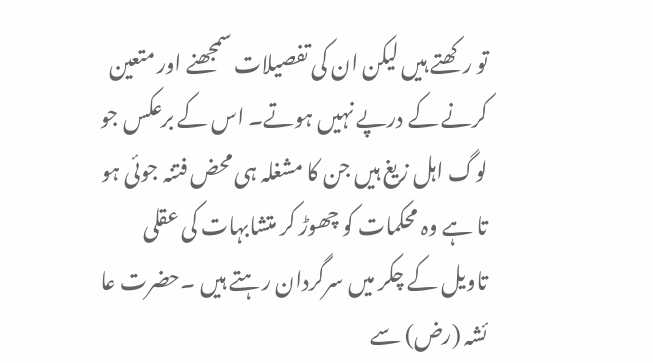تو رکھتے ہیں لیکن ان کی تفصیلات سمجھنے اور متعین کرنے کے درپے نہیں ہوتے۔ اس کے برعکس جو لوگ اہل زیغ ہیں جن کا مشغلہ ہی محض فتنہ جوئی ہو تا ہے وہ محکمات کو چھوڑ کر متشابہات کی عقلی تاویل کے چکر میں سرگردان رہتے ہیں ۔حضرت عا ئشہ (رض) سے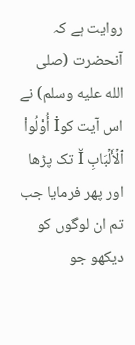روایت ہے کہ آنحضرت (صلى الله عليه وسلم) نے اس آیت کوİ أُوْلُواْ ٱلۡأَلۡبَابِ Ĭ تک پڑھا اور پھر فرمایا جب تم ان لوگوں کو دیکھو جو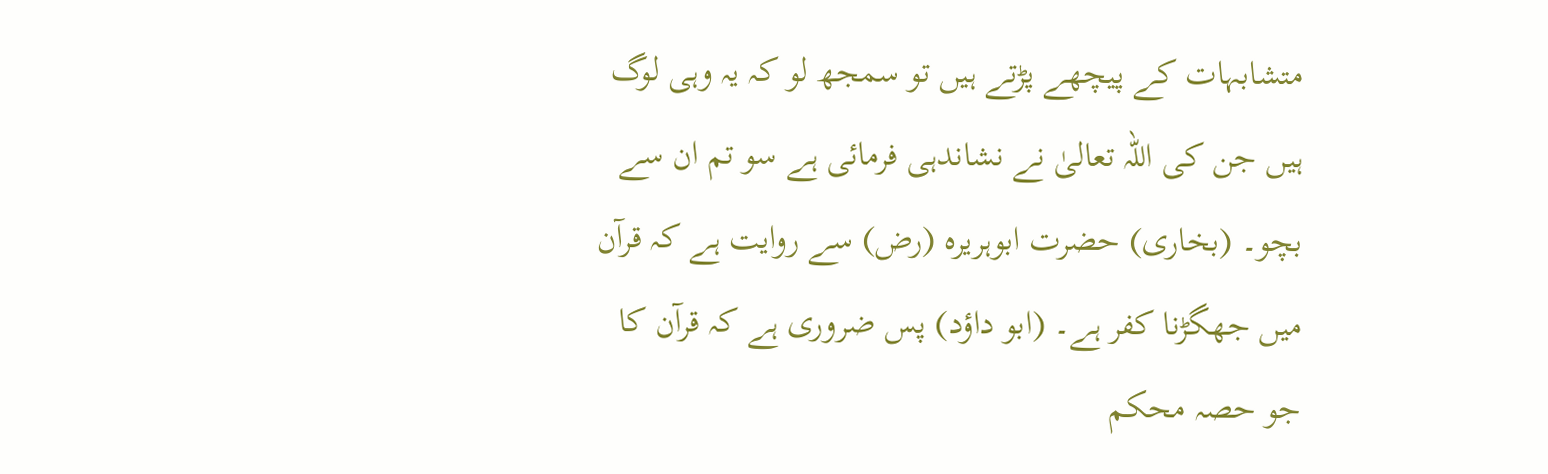متشابہات کے پیچھے پڑتے ہیں تو سمجھ لو کہ یہ وہی لوگ ہیں جن کی اللہ تعالیٰ نے نشاندہی فرمائی ہے سو تم ان سے بچو۔ (بخاری) حضرت ابوہریرہ (رض) سے روایت ہے کہ قرآن میں جھگڑنا کفر ہے۔ (ابو داؤد) پس ضروری ہے کہ قرآن کا جو حصہ محکم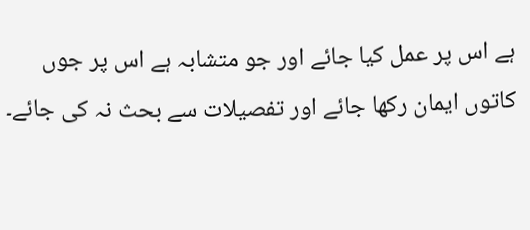ہے اس پر عمل کیا جائے اور جو متشابہ ہے اس پر جوں کاتوں ایمان رکھا جائے اور تفصیلات سے بحث نہ کی جائے۔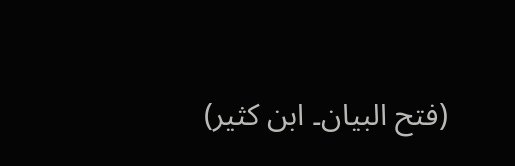(فتح البیان۔ ابن کثیر)